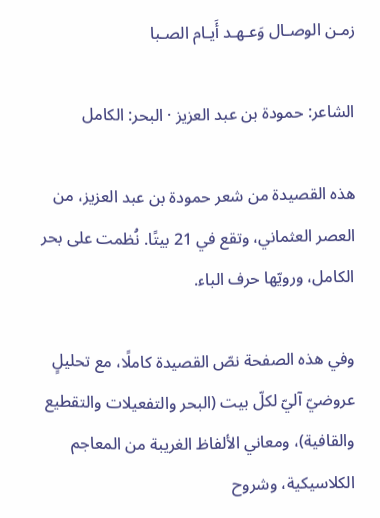زمـن الوصـال وَعـهـد أَيـام الصـبا

الشاعر: حمودة بن عبد العزيز · البحر: الكامل

هذه القصيدة من شعر حمودة بن عبد العزيز، من العصر العثماني، وتقع في 21 بيتًا. نُظمت على بحر الكامل، ورويّها حرف الباء.

وفي هذه الصفحة نصّ القصيدة كاملًا، مع تحليلٍ عروضيّ آليّ لكلّ بيت (البحر والتفعيلات والتقطيع والقافية)، ومعاني الألفاظ الغريبة من المعاجم الكلاسيكية، وشروح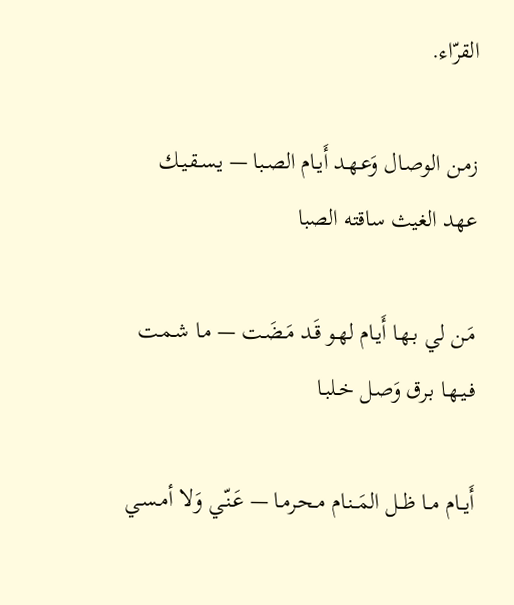القرّاء.

زمـن الوصـال وَعـهـد أَيـام الصـبا — يـسـقـيـك عهد الغيث ساقته الصبا

مَـن لي بـهـا أَيـام لهـو قَـد مَـضَـت — مـا شـمـت فـيـهـا بـرق وَصـل خـلبـا

أَيــام مــا ظــل المَــنـام مـحـرمـا — عَـنّـي وَلا أمـسـي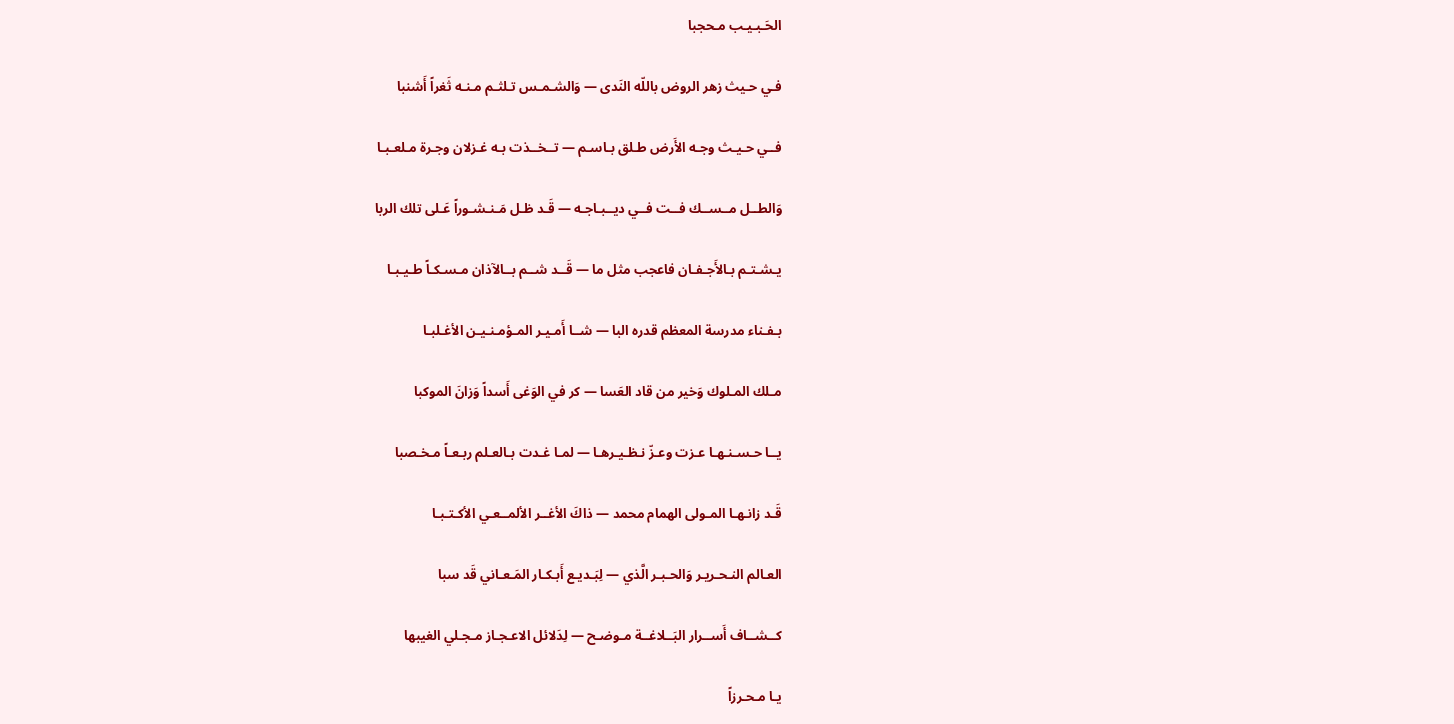الحَـبـيـب مـحجبا

فـي حـيث زهر الروض باللّه النَدى — وَالشـمـس تـلثـم مـنـه ثَغراً أَشنبا

فــي حـيـث وجـه الأَرض طـلق بـاسـم — تــخــذت بـه غـزلان وجـرة مـلعـبـا

وَالطــل مــســك فــت فــي ديــبـاجـه — قَـد ظـل مَـنـشـوراً عَـلى تلك الربا

يـشـتـم بـالأَجـفـان فاعجب مثل ما — قَــد شــم بــالآذان مـسـكـاً طـيـبـا

بـفـناء مدرسة المعظم قدره البا — شــا أَمـيـر المـؤمـنـيـن الأغـلبـا

مـلك المـلوك وَخير من قاد العَسا — كر في الوَغى أَسداً وَزانَ الموكبا

يــا حـسـنـهـا عـزت وعـزّ نـظـيـرهـا — لمـا غـدت بـالعـلم ربـعـاً مـخـصبا

قَـد زانـهـا المـولى الهمام محمد — ذاكَ الأغــر الألمــعـي الأكـتـبـا

العـالم النـحـريـر وَالحـبـر الَّذي — لِبَـديـع أَبـكـار المَـعـاني قَد سبا

كــشــاف أَســرار البَــلاغــة مـوضـح — لِدَلائل الاعـجـاز مـجـلي الغيبها

يـا مـحـرزاً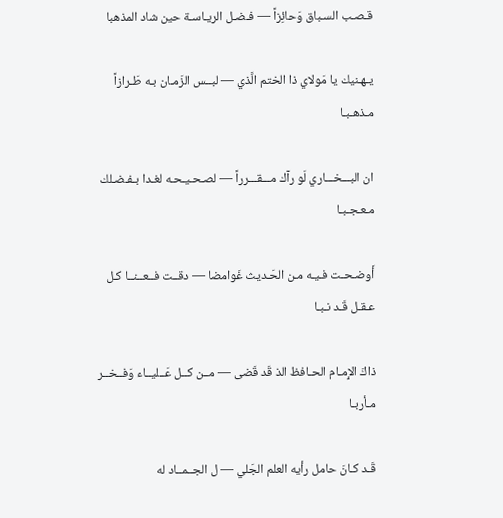قـصـب السـباق وَحائِزاً — فـضـل الريـاسـة حين شاد المذهبا

يـهـنيك يا مَولاي ذا الختم الَّذي — لبــس الزَمـان بـه طَـرازاً مـذهـبـا

ان البـــخـــاري لَو رآك مـــقـــرراً — لصـحـيـحـه لغـدا بـفـضـلك مـعـجـبـا

أَوضـحـت فـيـه مـن الحَـديث غَوامضا — دقــت فــعــنــا كـل عـقـل قَـد نـبـا

ذاكَ الإِمـام الحـافظ الذ قَد قَضى — مــن كــل عَــليــاء وَفــخــر مـأربـا

قَـد كـانَ حامل رأيه العلم الجَلي — ل الجــمــاد له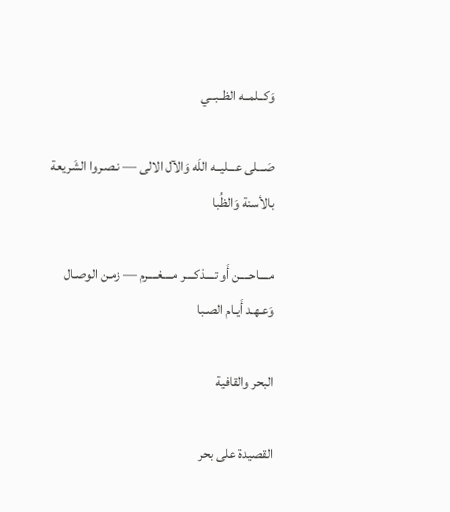وَكــلمــه الظــبــي

صَـــلى عـــليــه اللَه وَالآل الالى — نـصـروا الشَريعة بالأسنة وَالظُبا

مــــاحــــن أَو تــــذكــــر مــــغــــرم — زمـن الوصـال وَعـهـد أَيـام الصـبا

البحر والقافية

القصيدة على بحر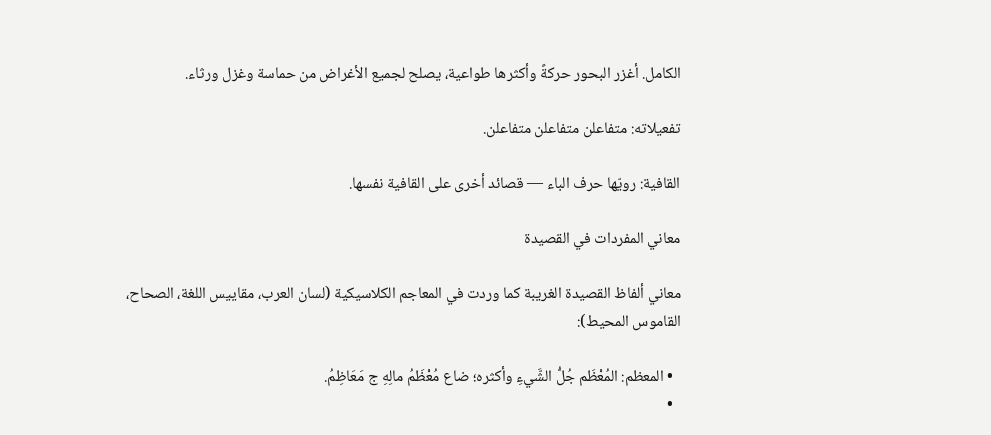الكامل. أغزر البحور حركةً وأكثرها طواعية، يصلح لجميع الأغراض من حماسة وغزل ورثاء.

تفعيلاته: متفاعلن متفاعلن متفاعلن.

القافية: رويّها حرف الباء — قصائد أخرى على القافية نفسها.

معاني المفردات في القصيدة

معاني ألفاظ القصيدة الغريبة كما وردت في المعاجم الكلاسيكية (لسان العرب، مقاييس اللغة، الصحاح، القاموس المحيط):

  • المعظم: المُعْظَم جُلُّ الشَّيءِ وأكثره؛ ضاع مُعْظَمُ مالِهِ ج مَعَاظِمُ.
  •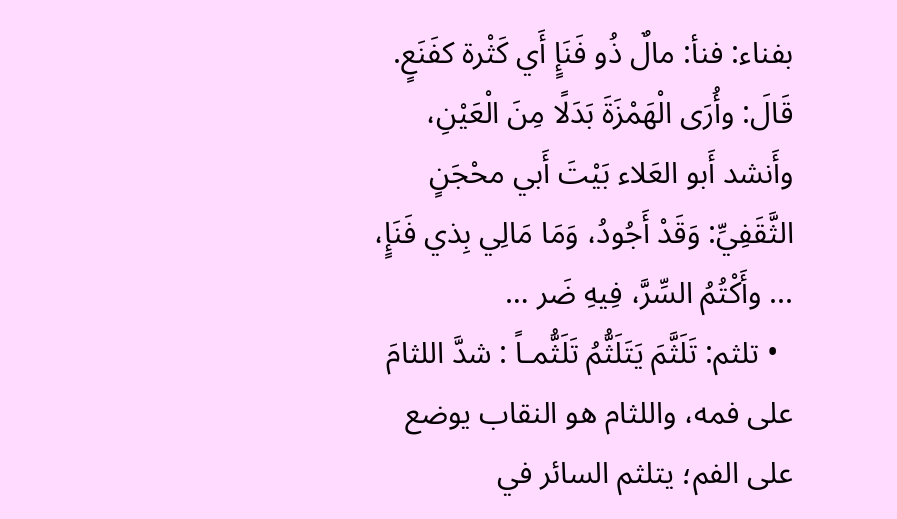بفناء: فنأ: مالٌ ذُو فَنَإٍ أَي كَثْرة كفَنَعٍ. قَالَ: وأُرَى الْهَمْزَةَ بَدَلًا مِنَ الْعَيْنِ، وأَنشد أَبو العَلاء بَيْتَ أَبي محْجَنٍ الثَّقَفِيِّ: وَقَدْ أَجُودُ، وَمَا مَالِي بِذي فَنَإٍ، ... وأَكْتُمُ السِّرَّ، فِيهِ ضَر …
  • تلثم: تَلَثَّمَ يَتَلَثُّمُ تَلَثُّمـاً : شدَّ اللثامَ على فمه، واللثام هو النقاب يوضع على الفم؛ يتلثم السائر في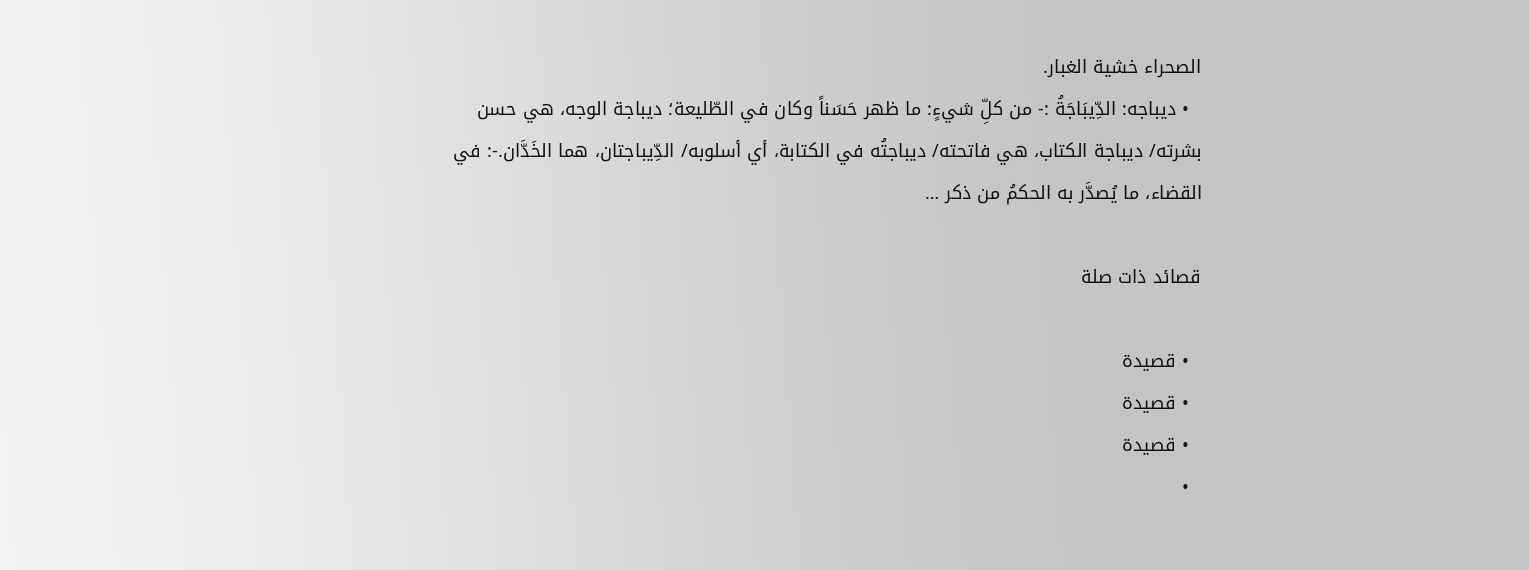الصحراء خشية الغبار.
  • ديباجه: الدِّيبَاجَةُ :- من كلِّ شيءٍ: ما ظهر حَسَناً وكان في الطّليعة؛ ديباجة الوجه، هي حسن بشرته/ ديباجة الكتاب، هي فاتحته/ ديباجتُه في الكتابة، أي أسلوبه/ الدِّيباجتان، هما الخَدَّان.-: في القضاء، ما يُصدَّر به الحكمُ من ذكر …

قصائد ذات صلة

  • قصيدة
  • قصيدة
  • قصيدة
  •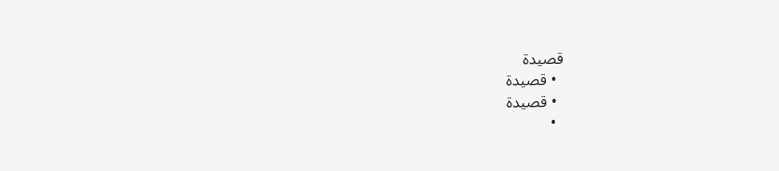قصيدة
  • قصيدة
  • قصيدة
  •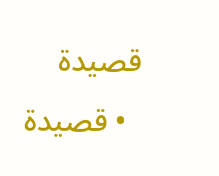قصيدة
  • قصيدة